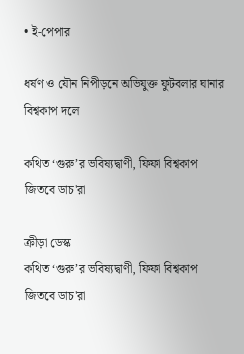• ই-পেপার

ধর্ষণ ও যৌন নিপীড়নে অভিযুক্ত ফুটবলার ঘানার বিশ্বকাপ দলে

কথিত ‘গুরু’র ভবিষ্যদ্বাণী, ফিফা বিশ্বকাপ জিতবে ডাচ'রা

ক্রীড়া ডেস্ক
কথিত ‘গুরু’র ভবিষ্যদ্বাণী, ফিফা বিশ্বকাপ জিতবে ডাচ'রা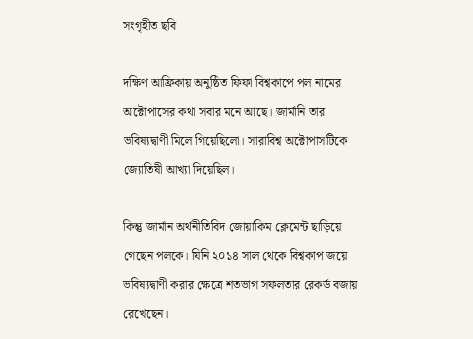সংগৃহীত ছবি

দক্ষিণ আফ্রিকায় অনুষ্ঠিত ফিফা বিশ্বকাপে পল নামের অক্টোপাসের কথা সবার মনে আছে। জার্মানি তার ভবিষ্যদ্বাণী মিলে গিয়েছিলো। সারাবিশ্ব অক্টোপাসটিকে জ্যোতিষী আখ্যা দিয়েছিল।

কিন্তু জার্মান অর্থনীতিবিদ জোয়াকিম ক্লেমেন্ট ছাড়িয়ে গেছেন পলকে। যিনি ২০১৪ সাল থেকে বিশ্বকাপ জয়ে ভবিষ্যদ্বাণী করার ক্ষেত্রে শতভাগ সফলতার রেকর্ড বজায় রেখেছেন।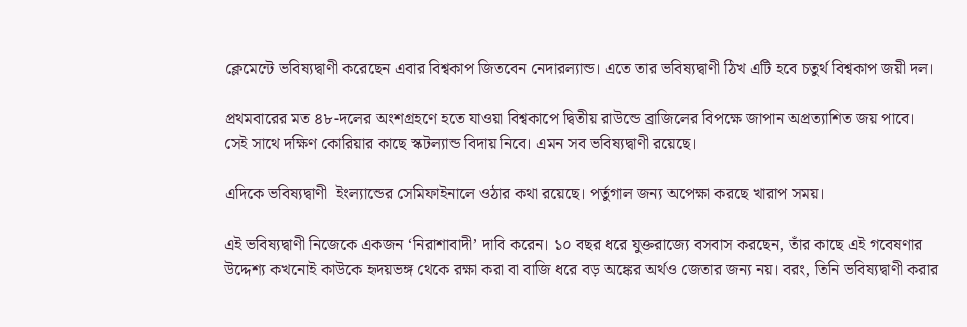ক্লেমেন্টে ভবিষ্যদ্বাণী করেছেন এবার বিশ্বকাপ জিতবেন নেদারল্যান্ড। এতে তার ভবিষ্যদ্বাণী ঠিখ এটি হবে চতুর্থ বিশ্বকাপ জয়ী দল।

প্রথমবারের মত ৪৮-দলের অংশগ্রহণে হতে যাওয়া বিশ্বকাপে দ্বিতীয় রাউন্ডে ব্রাজিলের বিপক্ষে জাপান অপ্রত্যাশিত জয় পাবে। সেই সাথে দক্ষিণ কোরিয়ার কাছে স্কটল্যান্ড বিদায় নিবে। এমন সব ভবিষ্যদ্বাণী রয়েছে।

এদিকে ভবিষ্যদ্বাণী  ইংল্যান্ডের সেমিফাইনালে ওঠার কথা রয়েছে। পর্তুগাল জন্য অপেক্ষা করছে খারাপ সময়।

এই ভবিষ্যদ্বাণী নিজেকে একজন ‌‘নিরাশাবাদী’ দাবি করেন। ১০ বছর ধরে যুক্তরাজ্যে বসবাস করছেন, তাঁর কাছে এই গবেষণার উদ্দেশ্য কখনোই কাউকে হৃদয়ভঙ্গ থেকে রক্ষা করা বা বাজি ধরে বড় অঙ্কের অর্থও জেতার জন্য নয়। বরং, তিনি ভবিষ্যদ্বাণী করার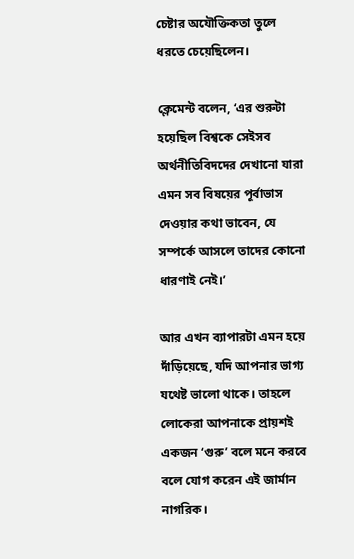চেষ্টার অযৌক্তিকতা তুলে ধরতে চেয়েছিলেন।

ক্লেমেন্ট বলেন, ‘এর শুরুটা হয়েছিল বিশ্বকে সেইসব অর্থনীতিবিদদের দেখানো যারা এমন সব বিষয়ের পূর্বাভাস দেওয়ার কথা ভাবেন, যে সম্পর্কে আসলে তাদের কোনো ধারণাই নেই।’

আর এখন ব্যাপারটা এমন হয়ে দাঁড়িয়েছে, যদি আপনার ভাগ্য যথেষ্ট ভালো থাকে। তাহলে লোকেরা আপনাকে প্রায়শই একজন ‘গুরু’ বলে মনে করবে বলে যোগ করেন এই জার্মান নাগরিক।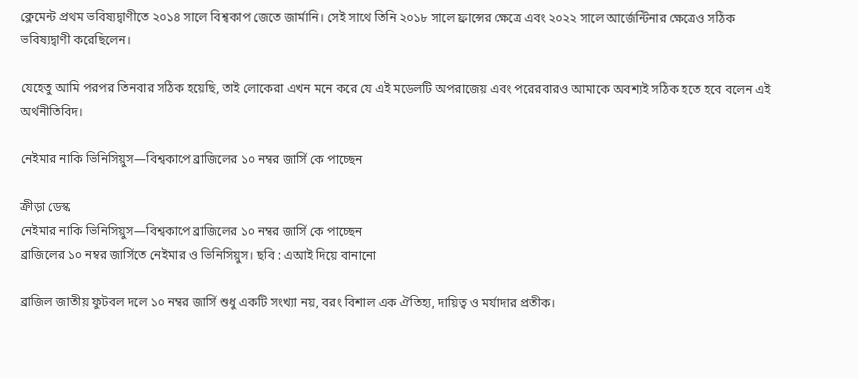ক্লেমেন্ট প্রথম ভবিষ্যদ্বাণীতে ২০১৪ সালে বিশ্বকাপ জেতে জার্মানি। সেই সাথে তিনি ২০১৮ সালে ফ্রান্সের ক্ষেত্রে এবং ২০২২ সালে আর্জেন্টিনার ক্ষেত্রেও সঠিক ভবিষ্যদ্বাণী করেছিলেন।

যেহেতু আমি পরপর তিনবার সঠিক হয়েছি, তাই লোকেরা এখন মনে করে যে এই মডেলটি অপরাজেয় এবং পরেরবারও আমাকে অবশ্যই সঠিক হতে হবে বলেন এই অর্থনীতিবিদ।

নেইমার নাকি ভিনিসিয়ুস—বিশ্বকাপে ব্রাজিলের ১০ নম্বর জার্সি কে পাচ্ছেন

ক্রীড়া ডেস্ক
নেইমার নাকি ভিনিসিয়ুস—বিশ্বকাপে ব্রাজিলের ১০ নম্বর জার্সি কে পাচ্ছেন
ব্রাজিলের ১০ নম্বর জার্সিতে নেইমার ও ভিনিসিয়ুস। ছবি : এআই দিয়ে বানানো

ব্রাজিল জাতীয় ফুটবল দলে ১০ নম্বর জার্সি শুধু একটি সংখ্যা নয়, বরং বিশাল এক ঐতিহ্য, দায়িত্ব ও মর্যাদার প্রতীক।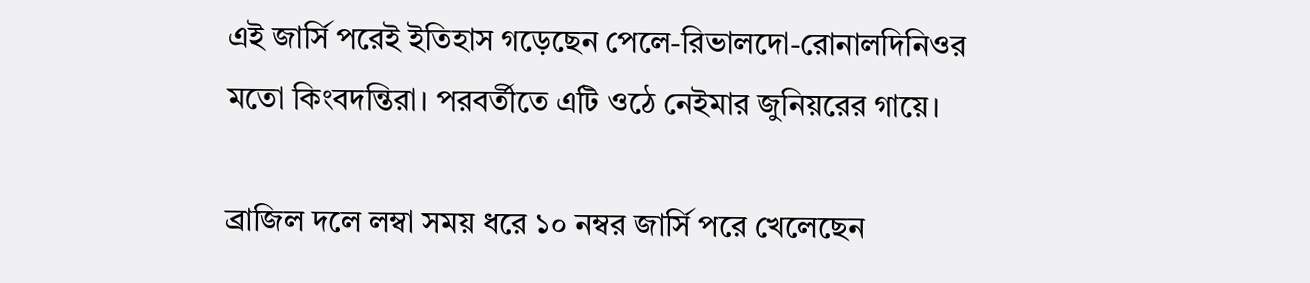এই জার্সি পরেই ইতিহাস গড়েছেন পেলে-রিভালদো-রোনালদিনিওর মতো কিংবদন্তিরা। পরবর্তীতে এটি ওঠে নেইমার জুনিয়রের গায়ে।

ব্রাজিল দলে লম্বা সময় ধরে ১০ নম্বর জার্সি পরে খেলেছেন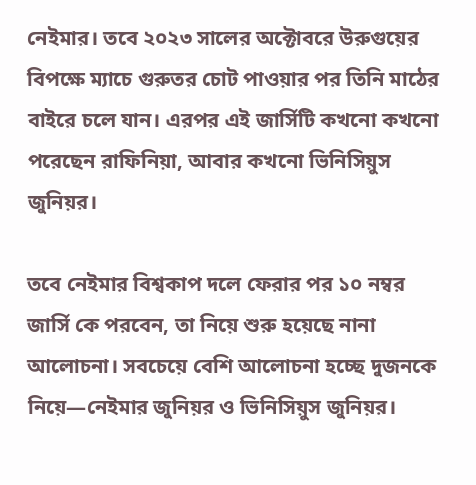নেইমার। তবে ২০২৩ সালের অক্টোবরে উরুগুয়ের বিপক্ষে ম্যাচে গুরুতর চোট পাওয়ার পর তিনি মাঠের বাইরে চলে যান। এরপর এই জার্সিটি কখনো কখনো পরেছেন রাফিনিয়া, আবার কখনো ভিনিসিয়ুস জুনিয়র।

তবে নেইমার বিশ্বকাপ দলে ফেরার পর ১০ নম্বর জার্সি কে পরবেন, তা নিয়ে শুরু হয়েছে নানা আলোচনা। সবচেয়ে বেশি আলোচনা হচ্ছে দুজনকে নিয়ে—নেইমার জুনিয়র ও ভিনিসিয়ুস জুনিয়র।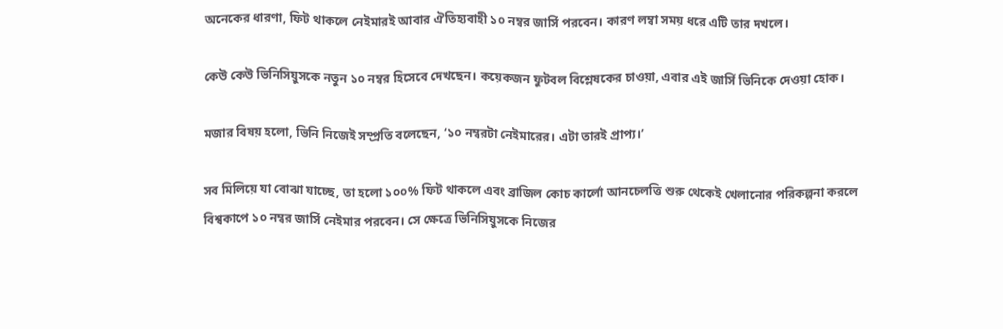অনেকের ধারণা, ফিট থাকলে নেইমারই আবার ঐতিহ্যবাহী ১০ নম্বর জার্সি পরবেন। কারণ লম্বা সময় ধরে এটি তার দখলে।

কেউ কেউ ভিনিসিয়ুসকে নতুন ১০ নম্বর হিসেবে দেখছেন। কয়েকজন ফুটবল বিশ্লেষকের চাওয়া, এবার এই জার্সি ভিনিকে দেওয়া হোক।

মজার বিষয় হলো, ভিনি নিজেই সম্প্রতি বলেছেন, ‘১০ নম্বরটা নেইমারের। এটা তারই প্রাপ্য।’

সব মিলিয়ে যা বোঝা যাচ্ছে, তা হলো ১০০% ফিট থাকলে এবং ব্রাজিল কোচ কার্লো আনচেলত্তি শুরু থেকেই খেলানোর পরিকল্পনা করলে বিশ্বকাপে ১০ নম্বর জার্সি নেইমার পরবেন। সে ক্ষেত্রে ভিনিসিয়ুসকে নিজের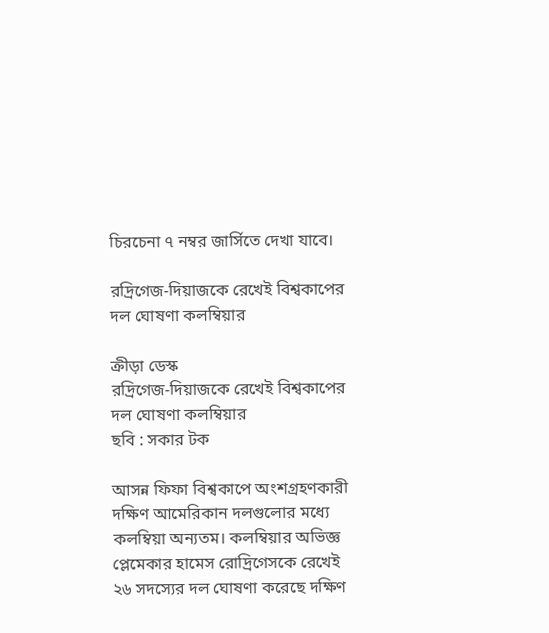চিরচেনা ৭ নম্বর জার্সিতে দেখা যাবে।

রদ্রিগেজ-দিয়াজকে রেখেই বিশ্বকাপের দল ঘোষণা কলম্বিয়ার

ক্রীড়া ডেস্ক
রদ্রিগেজ-দিয়াজকে রেখেই বিশ্বকাপের দল ঘোষণা কলম্বিয়ার
ছবি : সকার টক

আসন্ন ফিফা বিশ্বকাপে অংশগ্রহণকারী দক্ষিণ আমেরিকান দলগুলোর মধ্যে কলম্বিয়া অন্যতম। কলম্বিয়ার অভিজ্ঞ প্লেমেকার হামেস রোদ্রিগেসকে রেখেই ২৬ সদস্যের দল ঘোষণা করেছে দক্ষিণ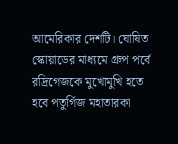আমেরিকার দেশটি। ঘোষিত স্কোয়াডের মাধ্যমে গ্রুপ পর্বে রদ্রিগেজকে মুখোমুখি হতে হবে পতুর্গিজ মহাতারকা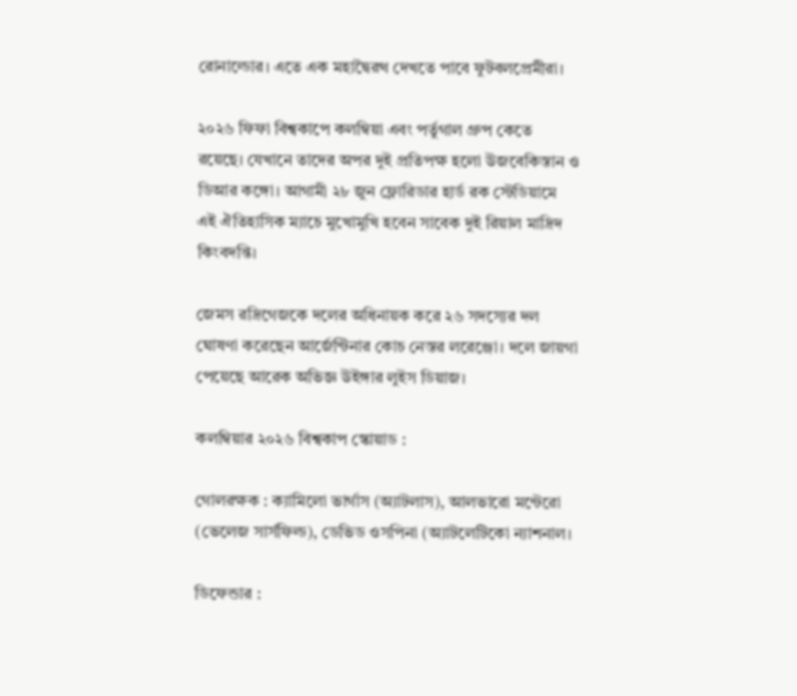রোনাল্ডোর। এতে এক মহাদ্বৈরথ দেখতে পাবে ফুটবলপ্রেমীরা।

২০২৬ ফিফা বিশ্বকাপে কলম্বিয়া এবং পর্তুগাল গ্রুপ কেতে রয়েছে। যেখানে তাদের অপর দুই প্রতিপক্ষ হলো উজবেকিস্তান ও ডিআর কঙ্গো। আগামী ২৮ জুন ফ্লোরিডার হার্ড রক স্টেডিয়ামে এই ঐতিহাসিক ম্যাচে মুখোমুখি হবেন সাবেক দুই রিয়াল মাদ্রিদ কিংবদন্তি।

জেমস রদ্রিগেজকে দলের অধিনায়ক করে ২৬ সদস্যের দল ঘোষণা করেছেন আর্জেন্টিনার কোচ নেস্তর লরেঞ্জো। দলে জায়গা পেয়েছে আরেক অভিজ্ঞ উইঙ্গার লুইস ডিয়াজ।

কলম্বিয়ার ২০২৬ বিশ্বকাপ স্কোয়াড :

গোলরক্ষক : ক্যামিলো ভার্গাস (অ্যাটলাস), আলভারো মন্টেরো (ভেলেজ সার্সফিল্ড), ডেভিড ওসপিনা (অ্যাটলেটিকো ন্যাশনাল।

ডিফেন্ডার :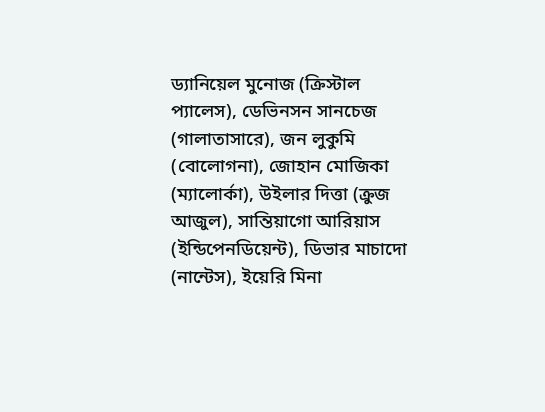ড্যানিয়েল মুনোজ (ক্রিস্টাল প্যালেস), ডেভিনসন সানচেজ (গালাতাসারে), জন লুকুমি (বোলোগনা), জোহান মোজিকা (ম্যালোর্কা), উইলার দিত্তা (ক্রুজ আজুল), সান্তিয়াগো আরিয়াস (ইন্ডিপেনডিয়েন্ট), ডিভার মাচাদো (নান্টেস), ইয়েরি মিনা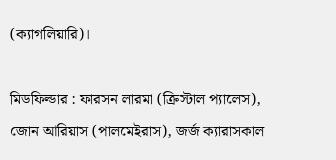(ক্যাগলিয়ারি)।

মিডফিল্ডার : ফারসন লারমা (ক্রিস্টাল প্যালেস), জোন আরিয়াস (পালমেইরাস), জর্জ ক্যারাসকাল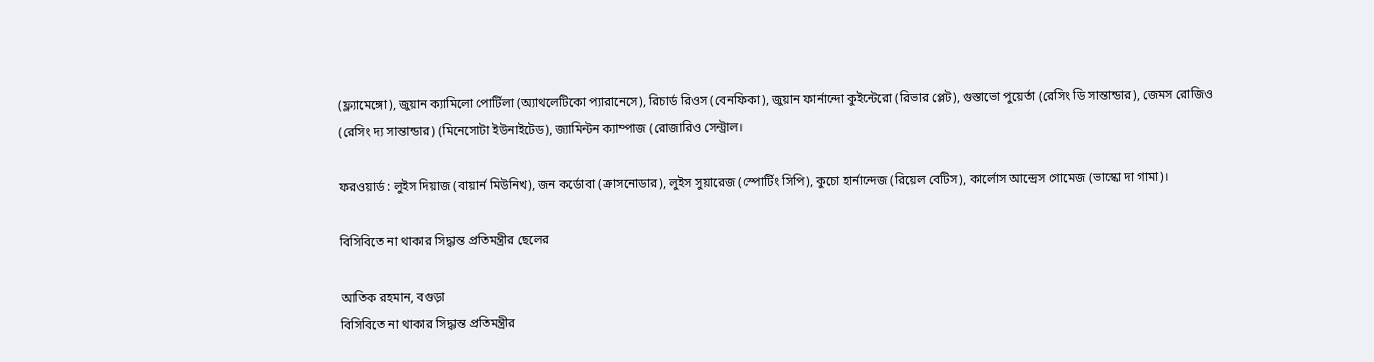(ফ্ল্যামেঙ্গো), জুয়ান ক্যামিলো পোর্টিলা (অ্যাথলেটিকো প্যারানেসে), রিচার্ড রিওস (বেনফিকা), জুয়ান ফার্নান্দো কুইন্টেরো (রিভার প্লেট), গুস্তাভো পুয়ের্তা (রেসিং ডি সান্তান্ডার), জেমস রোজিও (রেসিং দ্য সান্তান্ডার) (মিনেসোটা ইউনাইটেড), জ্যামিন্টন ক্যাম্পাজ (রোজারিও সেন্ট্রাল।

ফরওয়ার্ড : লুইস দিয়াজ (বায়ার্ন মিউনিখ), জন কর্ডোবা (ক্রাসনোডার), লুইস সুয়ারেজ (স্পোর্টিং সিপি), কুচো হার্নান্দেজ (রিয়েল বেটিস), কার্লোস আন্দ্রেস গোমেজ (ভাস্কো দা গামা)।

বিসিবিতে না থাকার সিদ্ধান্ত প্রতিমন্ত্রীর ছেলের

আতিক রহমান, বগুড়া
বিসিবিতে না থাকার সিদ্ধান্ত প্রতিমন্ত্রীর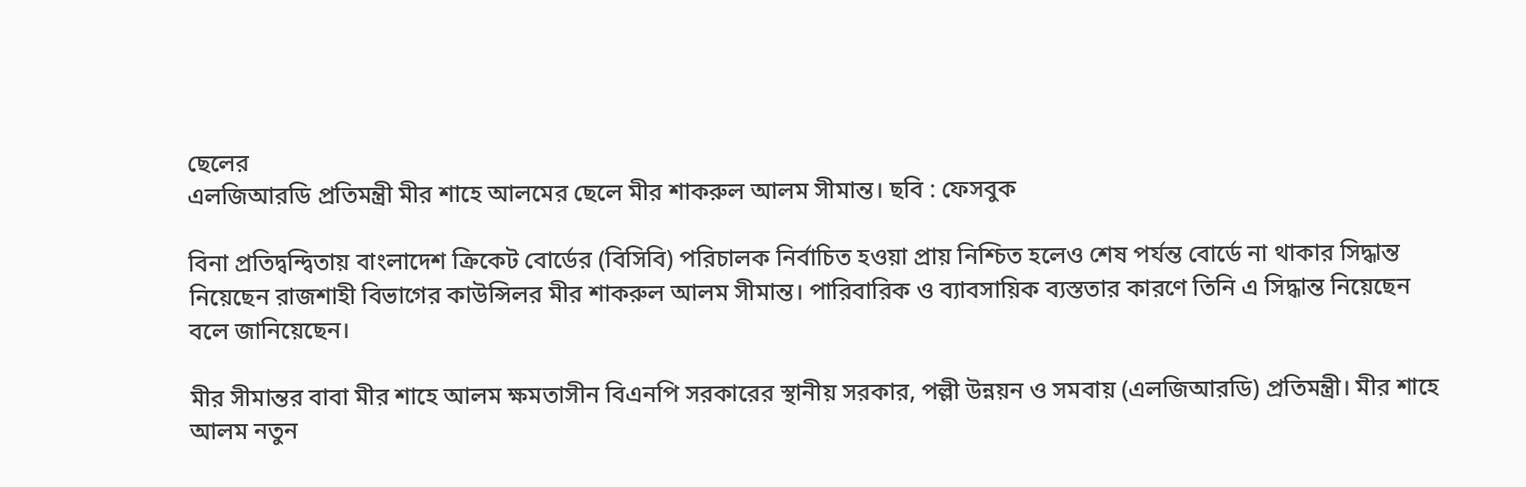ছেলের
এলজিআরডি প্রতিমন্ত্রী মীর শাহে আলমের ছেলে মীর শাকরুল আলম সীমান্ত। ছবি : ফেসবুক

বিনা প্রতিদ্বন্দ্বিতায় বাংলাদেশ ক্রিকেট বোর্ডের (বিসিবি) পরিচালক নির্বাচিত হওয়া প্রায় নিশ্চিত হলেও শেষ পর্যন্ত বোর্ডে না থাকার সিদ্ধান্ত নিয়েছেন রাজশাহী বিভাগের কাউন্সিলর মীর শাকরুল আলম সীমান্ত। পারিবারিক ও ব্যাবসায়িক ব্যস্ততার কারণে তিনি এ সিদ্ধান্ত নিয়েছেন বলে জানিয়েছেন।

মীর সীমান্তর বাবা মীর শাহে আলম ক্ষমতাসীন বিএনপি সরকারের স্থানীয় সরকার, পল্লী উন্নয়ন ও সমবায় (এলজিআরডি) প্রতিমন্ত্রী। মীর শাহে আলম নতুন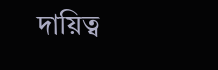দায়িত্ব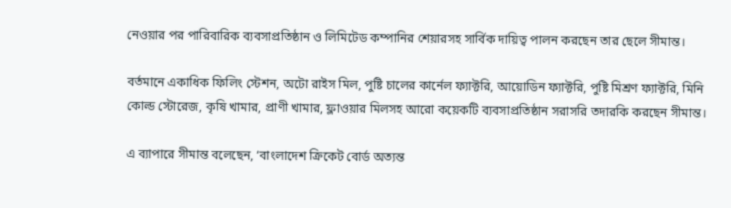নেওয়ার পর পারিবারিক ব্যবসাপ্রতিষ্ঠান ও লিমিটেড কম্পানির শেয়ারসহ সার্বিক দায়িত্ব পালন করছেন তার ছেলে সীমান্ত।

বর্তমানে একাধিক ফিলিং স্টেশন, অটো রাইস মিল, পুষ্টি চালের কার্নেল ফ্যাক্টরি, আয়োডিন ফ্যাক্টরি, পুষ্টি মিশ্রণ ফ্যাক্টরি, মিনি কোল্ড স্টোরেজ, কৃষি খামার, প্রাণী খামার, ফ্লাওয়ার মিলসহ আরো কয়েকটি ব্যবসাপ্রতিষ্ঠান সরাসরি তদারকি করছেন সীমান্ত।

এ ব্যাপারে সীমান্ত বলেছেন, ‘বাংলাদেশ ক্রিকেট বোর্ড অত্যন্ত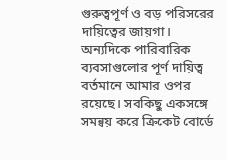গুরুত্বপূর্ণ ও বড় পরিসরের দায়িত্বের জায়গা। অন্যদিকে পারিবারিক ব্যবসাগুলোর পূর্ণ দায়িত্ব বর্তমানে আমার ওপর রয়েছে। সবকিছু একসঙ্গে সমন্বয় করে ক্রিকেট বোর্ডে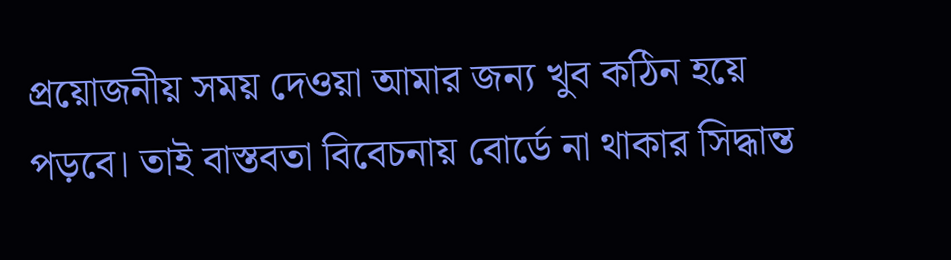প্রয়োজনীয় সময় দেওয়া আমার জন্য খুব কঠিন হয়ে পড়বে। তাই বাস্তবতা বিবেচনায় বোর্ডে না থাকার সিদ্ধান্ত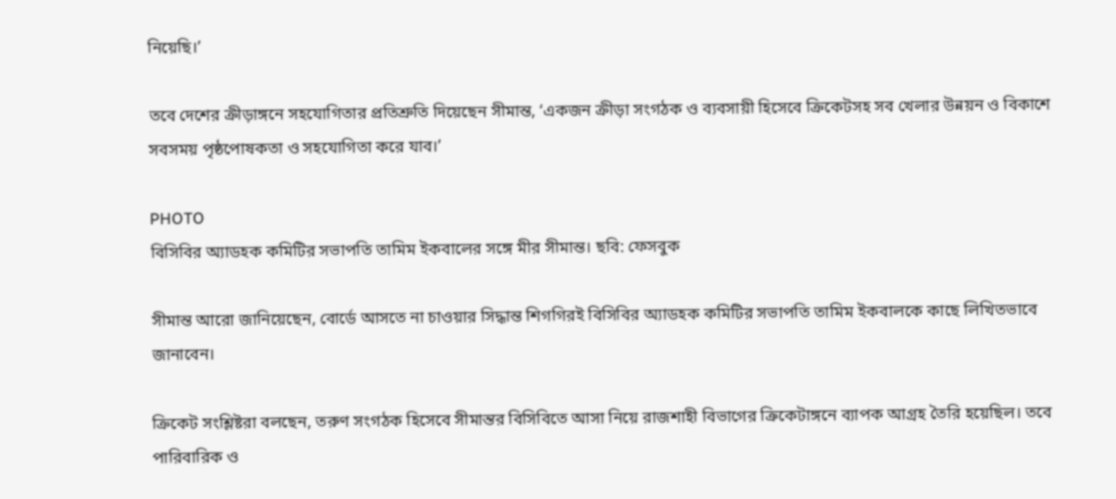নিয়েছি।’

তবে দেশের ক্রীড়াঙ্গনে সহযোগিতার প্রতিশ্রুতি দিয়েছেন সীমান্ত, ‘একজন ক্রীড়া সংগঠক ও ব্যবসায়ী হিসেবে ক্রিকেটসহ সব খেলার উন্নয়ন ও বিকাশে  সবসময় পৃষ্ঠপোষকতা ও সহযোগিতা করে যাব।’

PHOTO
বিসিবির অ্যাডহক কমিটির সভাপতি তামিম ইকবালের সঙ্গে মীর সীমান্ত। ছবি: ফেসবুক

সীমান্ত আরো জানিয়েছেন, বোর্ডে আসতে না চাওয়ার সিদ্ধান্ত শিগগিরই বিসিবির অ্যাডহক কমিটির সভাপতি তামিম ইকবালকে কাছে লিখিতভাবে জানাবেন।

ক্রিকেট সংশ্লিষ্টরা বলছেন, তরুণ সংগঠক হিসেবে সীমান্তর বিসিবিতে আসা নিয়ে রাজশাহী বিভাগের ক্রিকেটাঙ্গনে ব্যাপক আগ্রহ তৈরি হয়েছিল। তবে পারিবারিক ও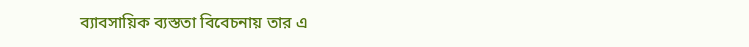ব্যাবসায়িক ব্যস্ততা বিবেচনায় তার এ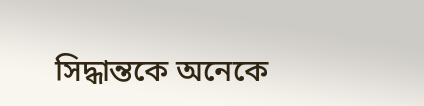সিদ্ধান্তকে অনেকে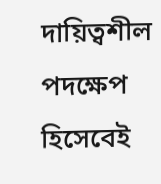দায়িত্বশীল পদক্ষেপ হিসেবেই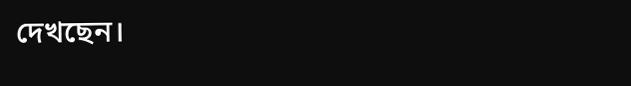দেখছেন।